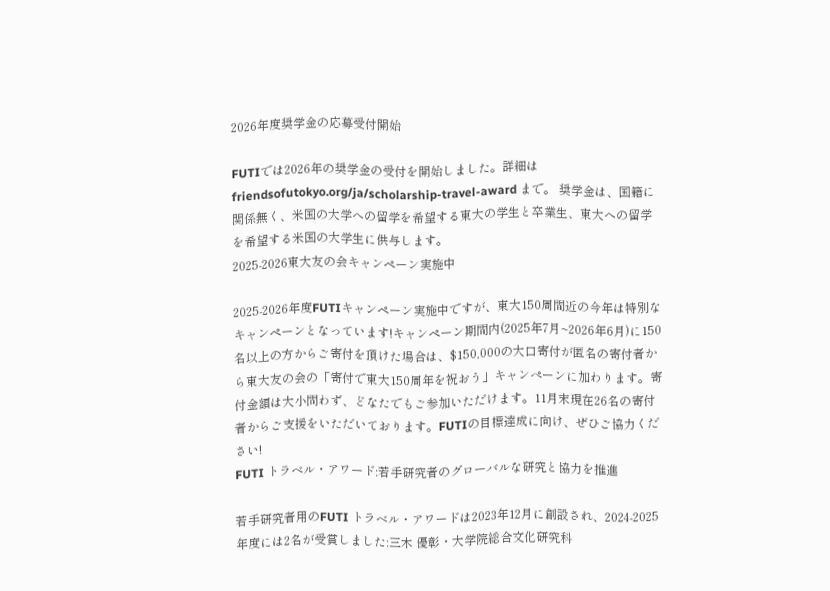2026年度奨学金の応募受付開始

FUTIでは2026年の奨学金の受付を開始しました。詳細はfriendsofutokyo.org/ja/scholarship-travel-award まで。 奨学金は、国籍に関係無く、米国の大学への留学を希望する東大の学生と卒業生、東大への留学を希望する米国の大学生に供与します。
2025-2026東大友の会キャンペーン実施中

2025-2026年度FUTIキャンペーン実施中ですが、東大150周間近の今年は特別なキャンペーンとなっています!キャンペーン期間内(2025年7月~2026年6月)に150名以上の方からご寄付を頂けた場合は、$150,000の大口寄付が匿名の寄付者から東大友の会の「寄付で東大150周年を祝おう」キャンぺーンに加わります。寄付金額は大小問わず、どなたでもご参加いただけます。11月末現在26名の寄付者からご支援をいただいております。FUTIの目標達成に向け、ぜひご協力ください!
FUTI トラベル・アワード:若手研究者のグローバルな研究と協力を推進

若手研究者用のFUTI トラベル・アワードは2023年12月に創設され、2024-2025年度には2名が受賞しました:三木 優彰・大学院総合文化研究科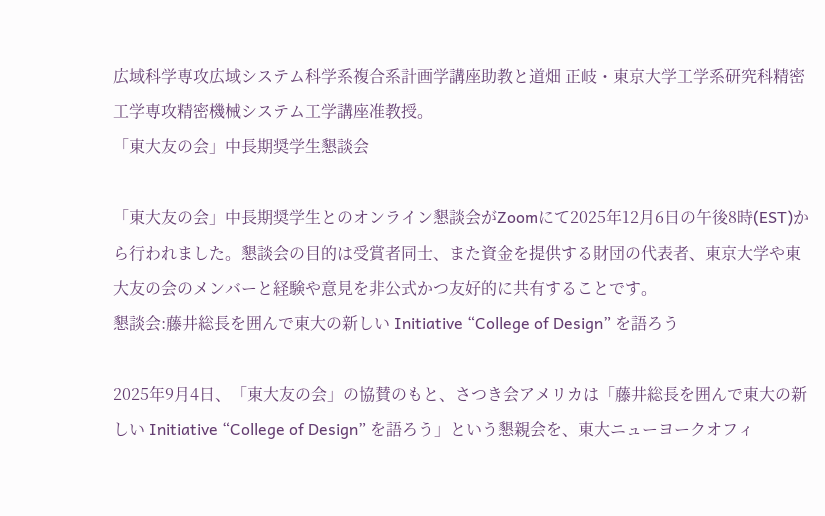広域科学専攻広域システム科学系複合系計画学講座助教と道畑 正岐・東京大学工学系研究科精密工学専攻精密機械システム工学講座准教授。
「東大友の会」中長期奨学生懇談会

「東大友の会」中長期奨学生とのオンライン懇談会がZoomにて2025年12月6日の午後8時(EST)から行われました。懇談会の目的は受賞者同士、また資金を提供する財団の代表者、東京大学や東大友の会のメンバーと経験や意見を非公式かつ友好的に共有することです。
懇談会:藤井総長を囲んで東大の新しい Initiative “College of Design” を語ろう

2025年9月4日、「東大友の会」の協賛のもと、さつき会アメリカは「藤井総長を囲んで東大の新しい Initiative “College of Design” を語ろう」という懇親会を、東大ニューヨークオフィ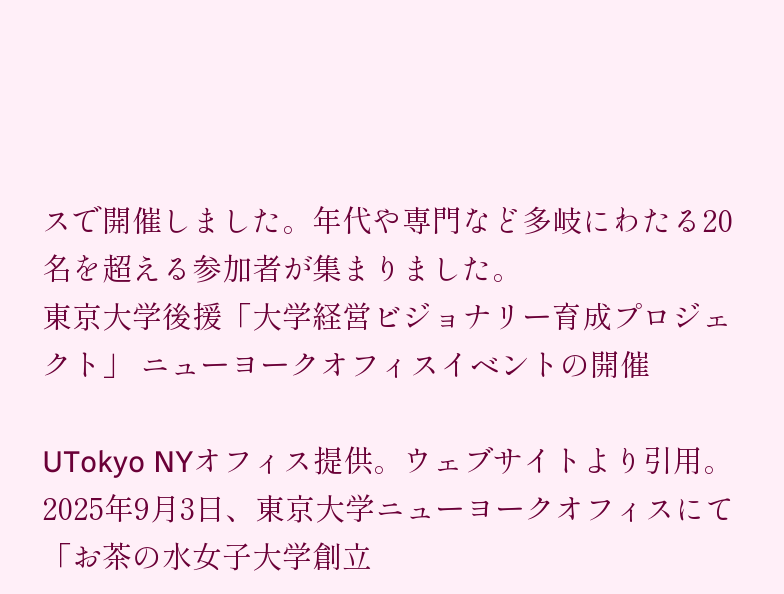スで開催しました。年代や専門など多岐にわたる20名を超える参加者が集まりました。
東京大学後援「大学経営ビジョナリー育成プロジェクト」 ニューヨークオフィスイベントの開催

UTokyo NYオフィス提供。ウェブサイトより引用。 2025年9月3日、東京大学ニューヨークオフィスにて「お茶の水女子大学創立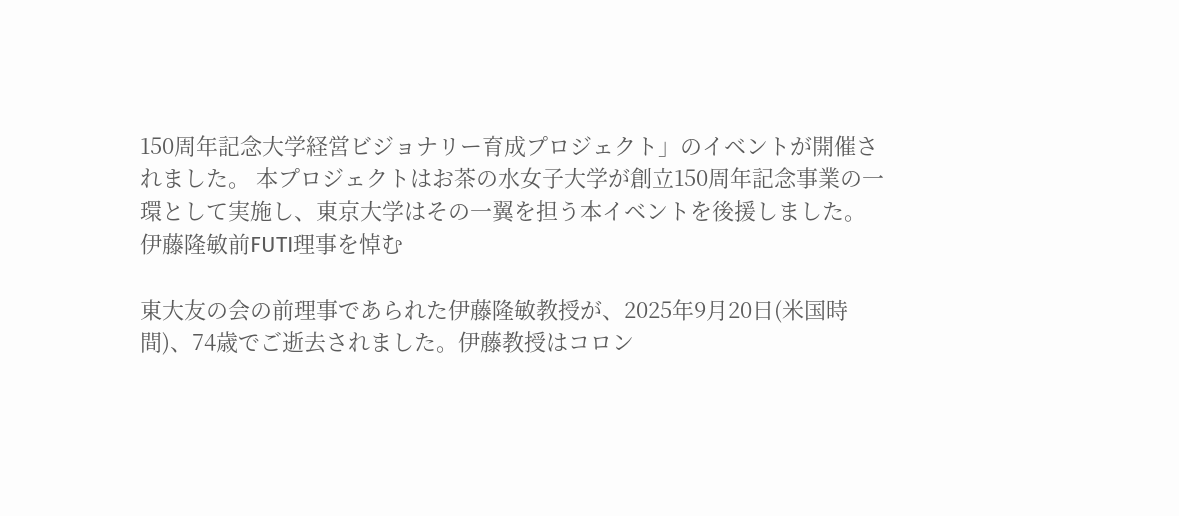150周年記念大学経営ビジョナリー育成プロジェクト」のイベントが開催されました。 本プロジェクトはお茶の水女子大学が創立150周年記念事業の一環として実施し、東京大学はその一翼を担う本イベントを後援しました。
伊藤隆敏前FUTI理事を悼む

東大友の会の前理事であられた伊藤隆敏教授が、2025年9月20日(米国時間)、74歳でご逝去されました。伊藤教授はコロン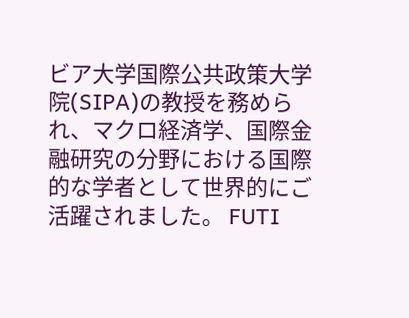ビア大学国際公共政策大学院(SIPA)の教授を務められ、マクロ経済学、国際金融研究の分野における国際的な学者として世界的にご活躍されました。 FUTI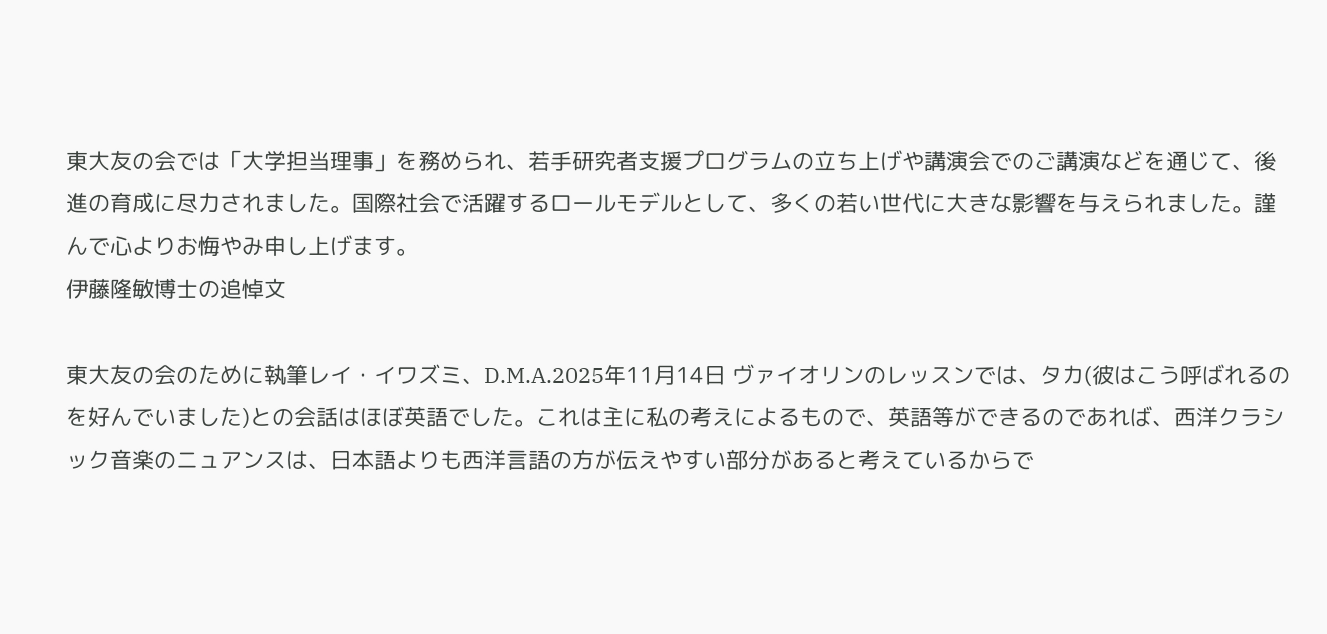東大友の会では「大学担当理事」を務められ、若手研究者支援プログラムの立ち上げや講演会でのご講演などを通じて、後進の育成に尽力されました。国際社会で活躍するロールモデルとして、多くの若い世代に大きな影響を与えられました。謹んで心よりお悔やみ申し上げます。
伊藤隆敏博士の追悼文

東大友の会のために執筆レイ・イワズミ、D.M.A.2025年11月14日 ヴァイオリンのレッスンでは、タカ(彼はこう呼ばれるのを好んでいました)との会話はほぼ英語でした。これは主に私の考えによるもので、英語等ができるのであれば、西洋クラシック音楽のニュアンスは、日本語よりも西洋言語の方が伝えやすい部分があると考えているからで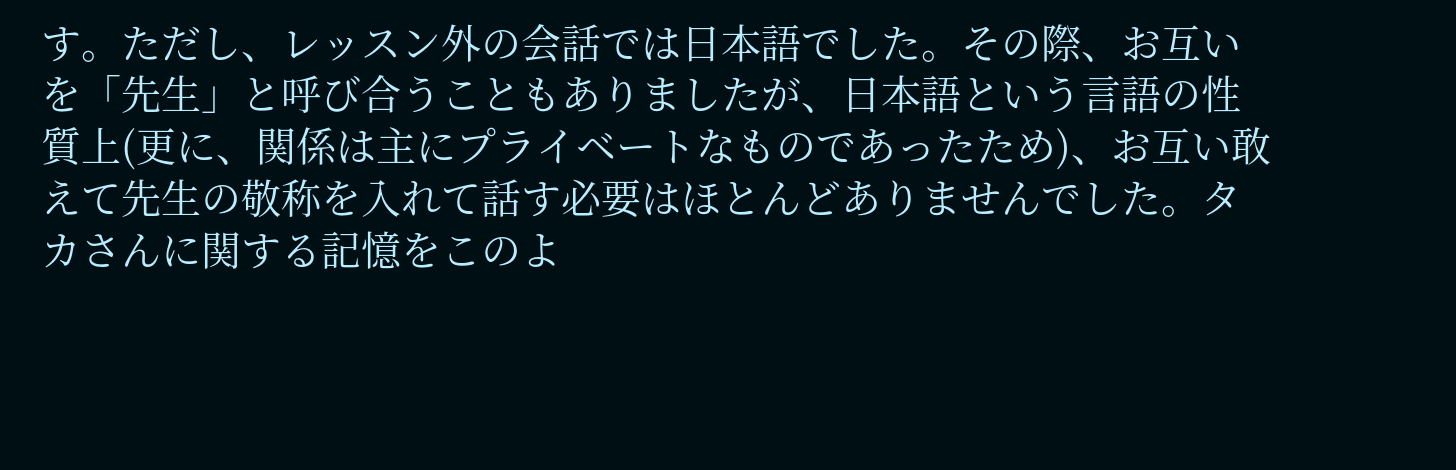す。ただし、レッスン外の会話では日本語でした。その際、お互いを「先生」と呼び合うこともありましたが、日本語という言語の性質上(更に、関係は主にプライベートなものであったため)、お互い敢えて先生の敬称を入れて話す必要はほとんどありませんでした。タカさんに関する記憶をこのよ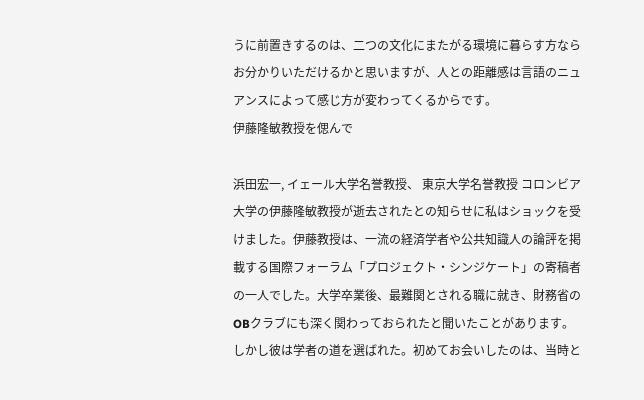うに前置きするのは、二つの文化にまたがる環境に暮らす方ならお分かりいただけるかと思いますが、人との距離感は言語のニュアンスによって感じ方が変わってくるからです。
伊藤隆敏教授を偲んで

浜田宏一, イェール大学名誉教授、 東京大学名誉教授 コロンビア大学の伊藤隆敏教授が逝去されたとの知らせに私はショックを受けました。伊藤教授は、一流の経済学者や公共知識人の論評を掲載する国際フォーラム「プロジェクト・シンジケート」の寄稿者の一人でした。大学卒業後、最難関とされる職に就き、財務省のOBクラブにも深く関わっておられたと聞いたことがあります。しかし彼は学者の道を選ばれた。初めてお会いしたのは、当時と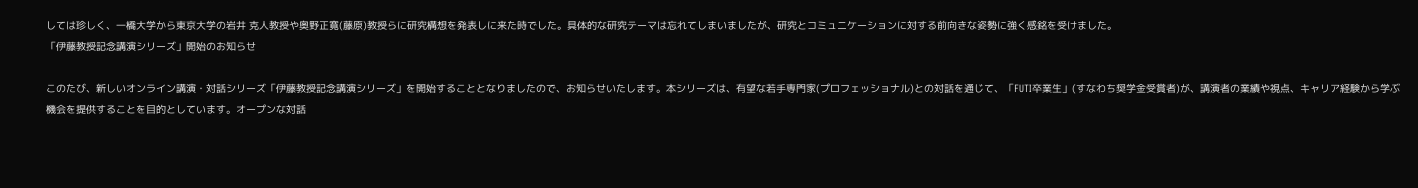しては珍しく、一橋大学から東京大学の岩井 克人教授や奥野正寛(藤原)教授らに研究構想を発表しに来た時でした。具体的な研究テーマは忘れてしまいましたが、研究とコミュニケーションに対する前向きな姿勢に強く感銘を受けました。
「伊藤教授記念講演シリーズ」開始のお知らせ

このたび、新しいオンライン講演・対話シリーズ「伊藤教授記念講演シリーズ」を開始することとなりましたので、お知らせいたします。本シリーズは、有望な若手専門家(プロフェッショナル)との対話を通じて、「FUTI卒業生」(すなわち奨学金受賞者)が、講演者の業績や視点、キャリア経験から学ぶ機会を提供することを目的としています。オープンな対話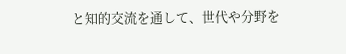と知的交流を通して、世代や分野を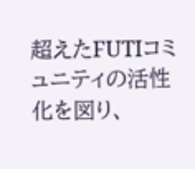超えたFUTIコミュニティの活性化を図り、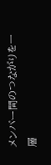メンバー間のつながりを一層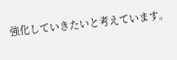強化していきたいと考えています。